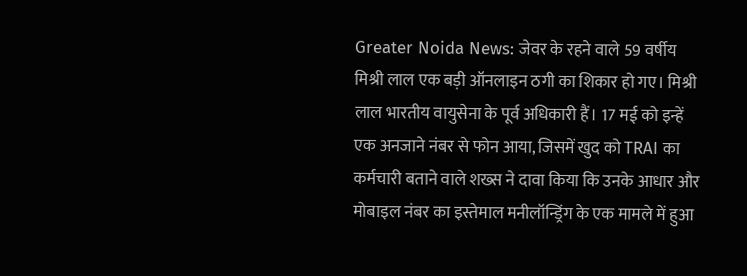Greater Noida News: जेवर के रहने वाले 59 वर्षीय मिश्री लाल एक बड़ी ऑनलाइन ठगी का शिकार हो गए। मिश्री लाल भारतीय वायुसेना के पूर्व अधिकारी हैं। 17 मई को इन्हें एक अनजाने नंबर से फोन आया, जिसमें खुद को TRAI का कर्मचारी बताने वाले शख्स ने दावा किया कि उनके आधार और मोबाइल नंबर का इस्तेमाल मनीलॉन्ड्रिंग के एक मामले में हुआ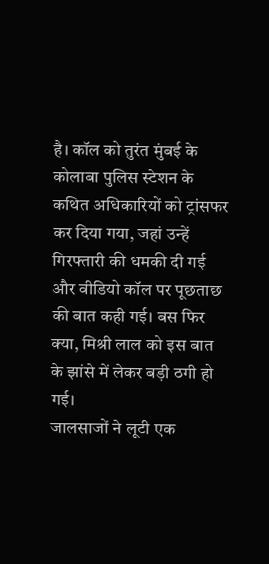है। कॉल को तुरंत मुंबई के कोलाबा पुलिस स्टेशन के कथित अधिकारियों को ट्रांसफर कर दिया गया, जहां उन्हें गिरफ्तारी की धमकी दी गई और वीडियो कॉल पर पूछताछ की बात कही गई। बस फिर क्या, मिश्री लाल को इस बात के झांसे में लेकर बड़ी ठगी हो गई।
जालसाजों ने लूटी एक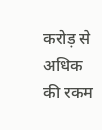करोड़ से अधिक की रकम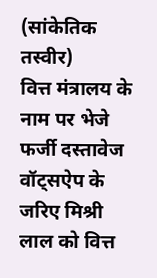(सांकेतिक तस्वीर)
वित्त मंत्रालय के नाम पर भेजे फर्जी दस्तावेज
वॉट्सऐप के जरिए मिश्री लाल को वित्त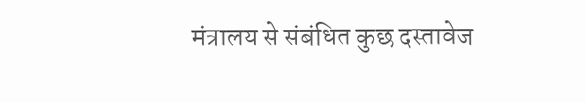मंत्रालय से संबंधित कुछ दस्तावेज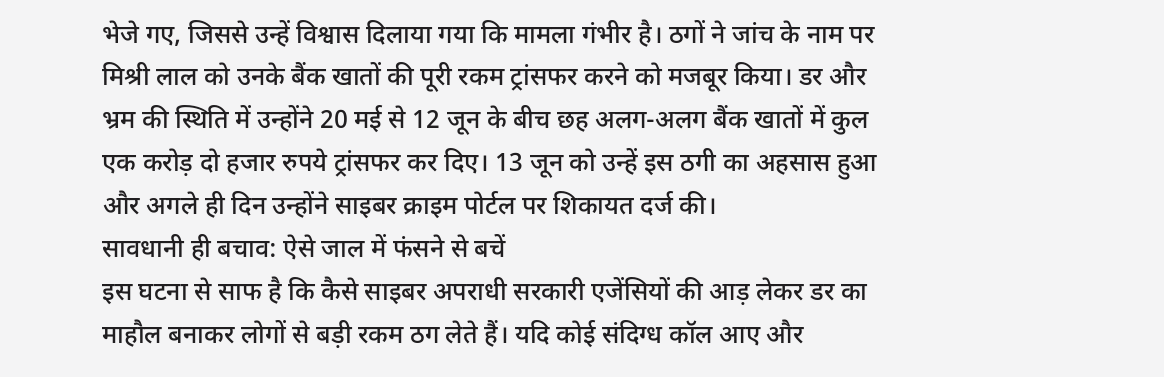भेजे गए, जिससे उन्हें विश्वास दिलाया गया कि मामला गंभीर है। ठगों ने जांच के नाम पर मिश्री लाल को उनके बैंक खातों की पूरी रकम ट्रांसफर करने को मजबूर किया। डर और भ्रम की स्थिति में उन्होंने 20 मई से 12 जून के बीच छह अलग-अलग बैंक खातों में कुल एक करोड़ दो हजार रुपये ट्रांसफर कर दिए। 13 जून को उन्हें इस ठगी का अहसास हुआ और अगले ही दिन उन्होंने साइबर क्राइम पोर्टल पर शिकायत दर्ज की।
सावधानी ही बचाव: ऐसे जाल में फंसने से बचें
इस घटना से साफ है कि कैसे साइबर अपराधी सरकारी एजेंसियों की आड़ लेकर डर का माहौल बनाकर लोगों से बड़ी रकम ठग लेते हैं। यदि कोई संदिग्ध कॉल आए और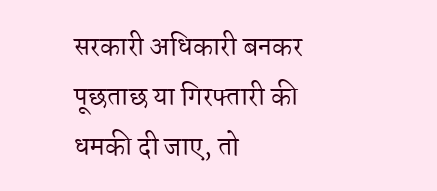सरकारी अधिकारी बनकर पूछताछ या गिरफ्तारी की धमकी दी जाए, तो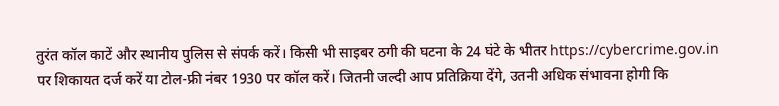तुरंत कॉल काटें और स्थानीय पुलिस से संपर्क करें। किसी भी साइबर ठगी की घटना के 24 घंटे के भीतर https://cybercrime.gov.in पर शिकायत दर्ज करें या टोल-फ्री नंबर 1930 पर कॉल करें। जितनी जल्दी आप प्रतिक्रिया देंगे, उतनी अधिक संभावना होगी कि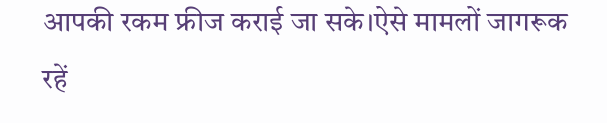आपकी रकम फ्रीज कराई जा सके।ऐसे मामलों जागरूक रहें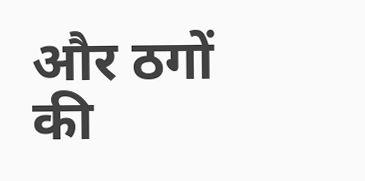और ठगों की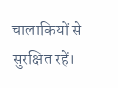चालाकियों से सुरक्षित रहें।